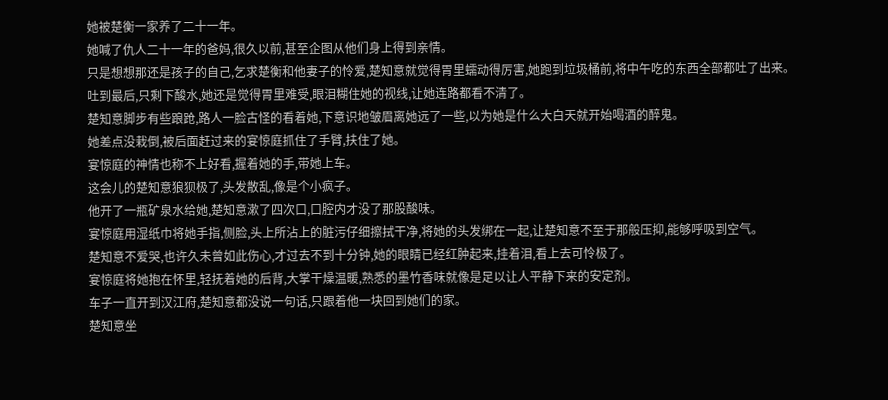她被楚衡一家养了二十一年。
她喊了仇人二十一年的爸妈,很久以前,甚至企图从他们身上得到亲情。
只是想想那还是孩子的自己,乞求楚衡和他妻子的怜爱,楚知意就觉得胃里蠕动得厉害,她跑到垃圾桶前,将中午吃的东西全部都吐了出来。
吐到最后,只剩下酸水,她还是觉得胃里难受,眼泪糊住她的视线,让她连路都看不清了。
楚知意脚步有些踉跄,路人一脸古怪的看着她,下意识地皱眉离她远了一些,以为她是什么大白天就开始喝酒的醉鬼。
她差点没栽倒,被后面赶过来的宴惊庭抓住了手臂,扶住了她。
宴惊庭的神情也称不上好看,握着她的手,带她上车。
这会儿的楚知意狼狈极了,头发散乱,像是个小疯子。
他开了一瓶矿泉水给她,楚知意漱了四次口,口腔内才没了那股酸味。
宴惊庭用湿纸巾将她手指,侧脸,头上所沾上的脏污仔细擦拭干净,将她的头发绑在一起,让楚知意不至于那般压抑,能够呼吸到空气。
楚知意不爱哭,也许久未曾如此伤心,才过去不到十分钟,她的眼睛已经红肿起来,挂着泪,看上去可怜极了。
宴惊庭将她抱在怀里,轻抚着她的后背,大掌干燥温暖,熟悉的墨竹香味就像是足以让人平静下来的安定剂。
车子一直开到汉江府,楚知意都没说一句话,只跟着他一块回到她们的家。
楚知意坐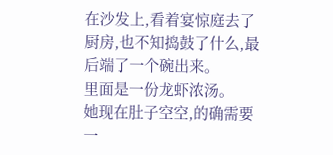在沙发上,看着宴惊庭去了厨房,也不知捣鼓了什么,最后端了一个碗出来。
里面是一份龙虾浓汤。
她现在肚子空空,的确需要一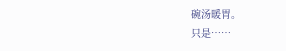碗汤暖胃。
只是……